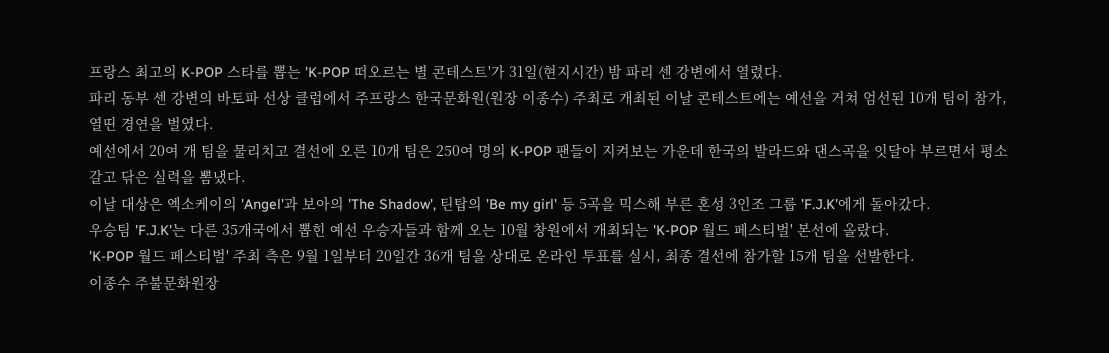프랑스 최고의 K-POP 스타를 뽑는 'K-POP 떠오르는 별 콘테스트'가 31일(현지시간) 밤 파리 센 강변에서 열렸다.
파리 동부 센 강변의 바토파 선상 클럽에서 주프랑스 한국문화원(원장 이종수) 주최로 개최된 이날 콘테스트에는 예선을 거쳐 엄선된 10개 팀이 참가, 열띤 경연을 벌였다.
예선에서 20여 개 팀을 물리치고 결선에 오른 10개 팀은 250여 명의 K-POP 팬들이 지켜보는 가운데 한국의 발라드와 댄스곡을 잇달아 부르면서 평소 갈고 닦은 실력을 뽐냈다.
이날 대상은 엑소케이의 'Angel'과 보아의 'The Shadow', 틴탑의 'Be my girl' 등 5곡을 믹스해 부른 혼성 3인조 그룹 'F.J.K'에게 돌아갔다.
우승팀 'F.J.K'는 다른 35개국에서 뽑힌 예선 우승자들과 함께 오는 10월 창원에서 개최되는 'K-POP 월드 페스티벌' 본선에 올랐다.
'K-POP 월드 페스티벌' 주최 측은 9월 1일부터 20일간 36개 팀을 상대로 온라인 투표를 실시, 최종 결선에 참가할 15개 팀을 선발한다.
이종수 주불문화원장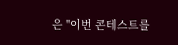은 "이번 콘테스트를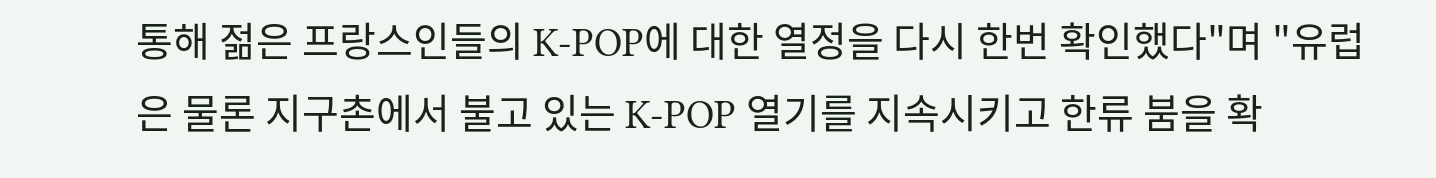통해 젊은 프랑스인들의 K-POP에 대한 열정을 다시 한번 확인했다"며 "유럽은 물론 지구촌에서 불고 있는 K-POP 열기를 지속시키고 한류 붐을 확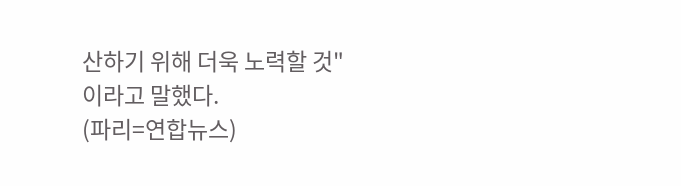산하기 위해 더욱 노력할 것"이라고 말했다.
(파리=연합뉴스)